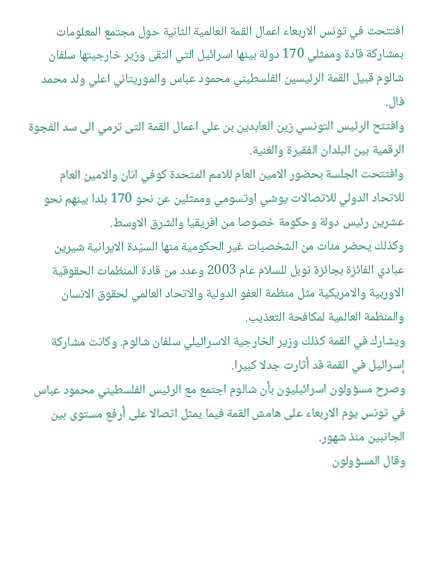افتتحت في تونس الاربعاء اعمال القمة العالمية الثانية حول مجتمع المعلومات بمشاركة قادة وممثلي 170 دولة بينها اسرائيل التي التقى وزير خارجيتها سلفان شالوم قبيل القمة الرئيسين الفلسطيني محمود عباس والموريتاني اعلي ولد محمد فال.
وافتتح الرئيس التونسي زين العابدين بن علي اعمال القمة التى ترمي الى سد الفجوة الرقمية بين البلدان الفقيرة والغنية.
وافتتحت الجلسة بحضور الامين العام للامم المتحدة كوفي انان والامين العام للاتحاد الدولي للاتصالات يوشي اوتسومي وممثلين عن نحو 170 بلدا بينهم نحو عشرين رئيس دولة وحكومة خصوصا من افريقيا والشرق الاوسط.
وكذلك يحضر مئات من الشخصيات غير الحكومية منها السيّدة الايرانية شيرين عبادي الفائزة بجائزة نوبل للسلام عام 2003 وعدد من قادة المنظمات الحقوقية الاوربية والامريكية مثل منظمة العفو الدولية والاتحاد العالمي لحقوق الانسان والمنظمة العالمية لمكافحة التعذيب.
ويشارك في القمة كذلك وزير الخارجية الاسرائيلي سلفان شالوم. وكانت مشاركة إسرائيل في القمة قد أثارت جدلا كبيرا.
وصرح مسؤولون اسرائيليون بأن شالوم اجتمع مع الرئيس الفلسطيني محمود عباس في تونس يوم الاربعاء على هامش القمة فيما يمثل اتصالا على أرفع مستوى بين الجانبين منذ شهور.
وقال المسؤولون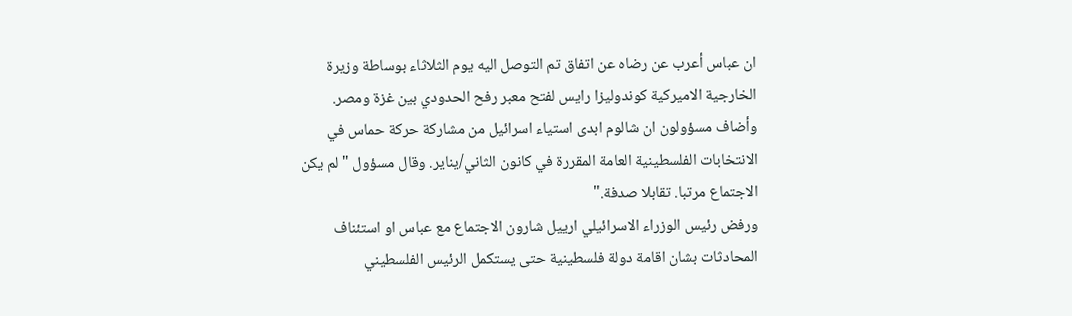ان عباس أعرب عن رضاه عن اتفاق تم التوصل اليه يوم الثلاثاء بوساطة وزيرة الخارجية الاميركية كوندوليزا رايس لفتح معبر رفح الحدودي بين غزة ومصر.
وأضاف مسؤولون ان شالوم ابدى استياء اسرائيل من مشاركة حركة حماس في الانتخابات الفلسطينية العامة المقررة في كانون الثاني/يناير. وقال مسؤول "لم يكن الاجتماع مرتبا. تقابلا صدفة."
ورفض رئيس الوزراء الاسرائيلي ارييل شارون الاجتماع مع عباس او استئناف المحادثات بشان اقامة دولة فلسطينية حتى يستكمل الرئيس الفلسطيني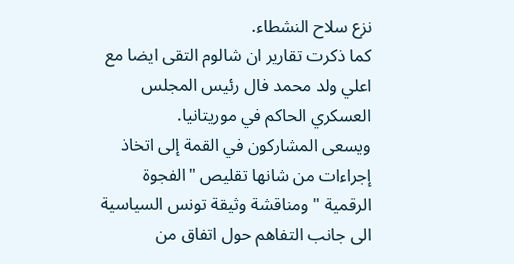نزع سلاح النشطاء.
كما ذكرت تقارير ان شالوم التقى ايضا مع اعلي ولد محمد فال رئيس المجلس العسكري الحاكم في موريتانيا.
ويسعى المشاركون في القمة إلى اتخاذ إجراءات من شانها تقليص "الفجوة الرقمية " ومناقشة وثيقة تونس السياسية الى جانب التفاهم حول اتفاق من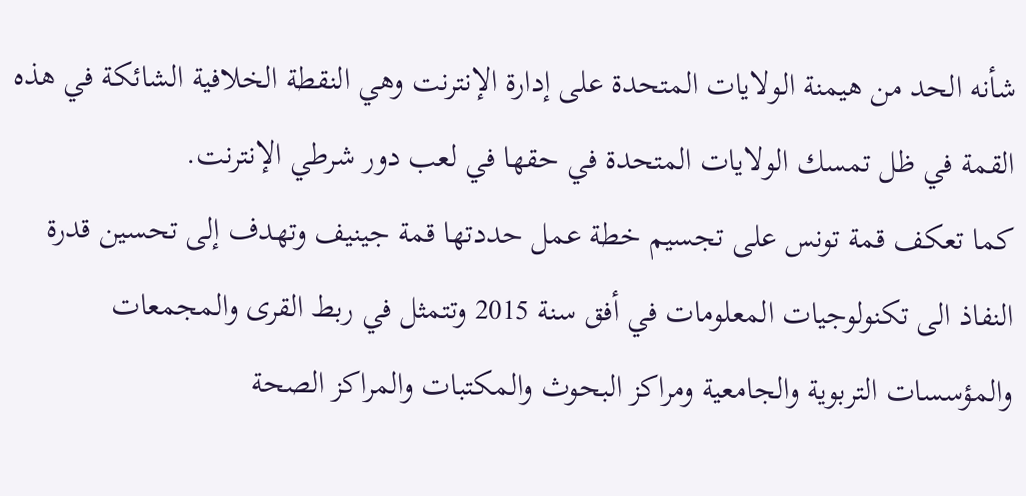شأنه الحد من هيمنة الولايات المتحدة على إدارة الإنترنت وهي النقطة الخلافية الشائكة في هذه القمة في ظل تمسك الولايات المتحدة في حقها في لعب دور شرطي الإنترنت.
كما تعكف قمة تونس على تجسيم خطة عمل حددتها قمة جينيف وتهدف إلى تحسين قدرة النفاذ الى تكنولوجيات المعلومات في أفق سنة 2015 وتتمثل في ربط القرى والمجمعات والمؤسسات التربوية والجامعية ومراكز البحوث والمكتبات والمراكز الصحة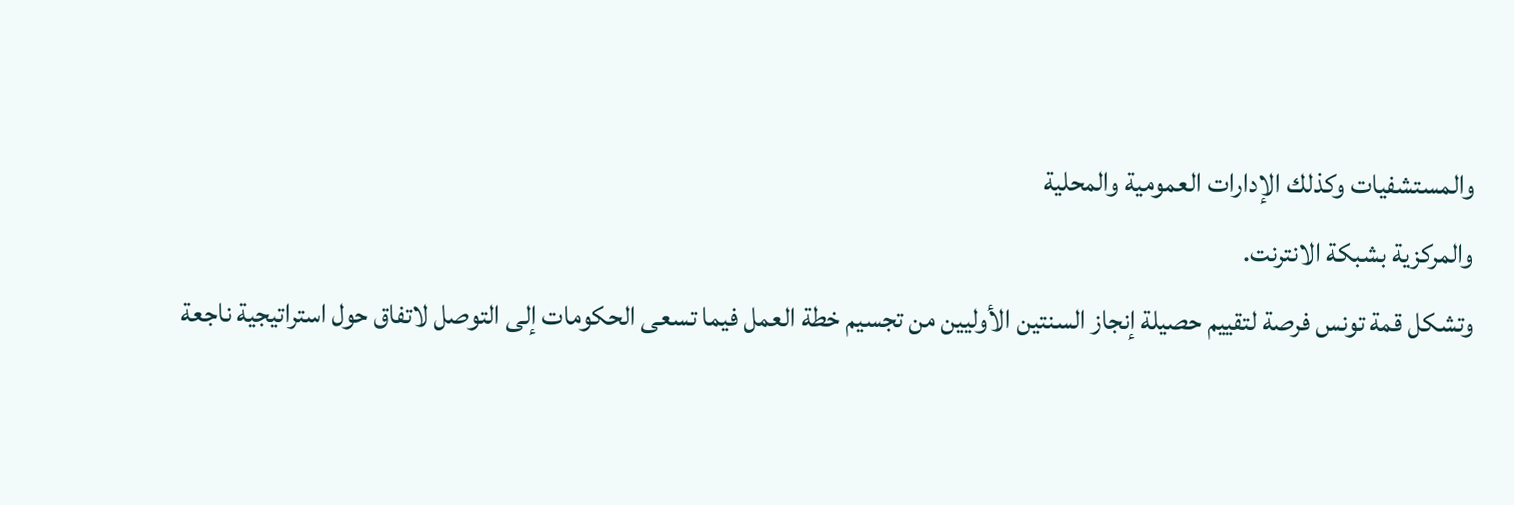والمستشفيات وكذلك الإدارات العمومية والمحلية
والمركزية بشبكة الانترنت.
وتشكل قمة تونس فرصة لتقييم حصيلة إنجاز السنتين الأوليين من تجسيم خطة العمل فيما تسعى الحكومات إلى التوصل لاتفاق حول استراتيجية ناجعة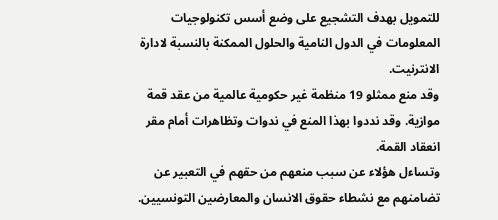للتمويل بهدف التشجيع على وضع أسس تكنولوجيات المعلومات في الدول النامية والحلول الممكنة بالنسبة لادارة الانترنيت.
وقد منع ممثلو 19 منظمة غير حكومية عالمية من عقد قمة موازية. وقد نددوا بهذا المنع في ندوات وتظاهرات أمام مقر انعقاد القمة.
وتساءل هؤلاء عن سبب منعهم من حقهم في التعبير عن تضامنهم مع نشطاء حقوق الانسان والمعارضين التونسيين.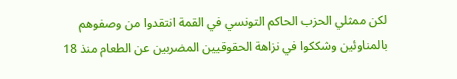لكن ممثلي الحزب الحاكم التونسي في القمة انتقدوا من وصفوهم بالمناوئين وشككوا في نزاهة الحقوقيين المضربين عن الطعام منذ 18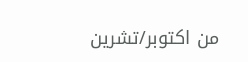من اكتوبر/تشرين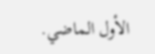الأول الماضي.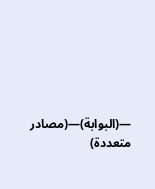—(البوابة)—(مصادر متعددة)